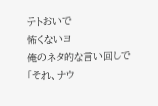テトおいで
怖くないヨ
俺のネタ的な言い回しで
「それ、ナウ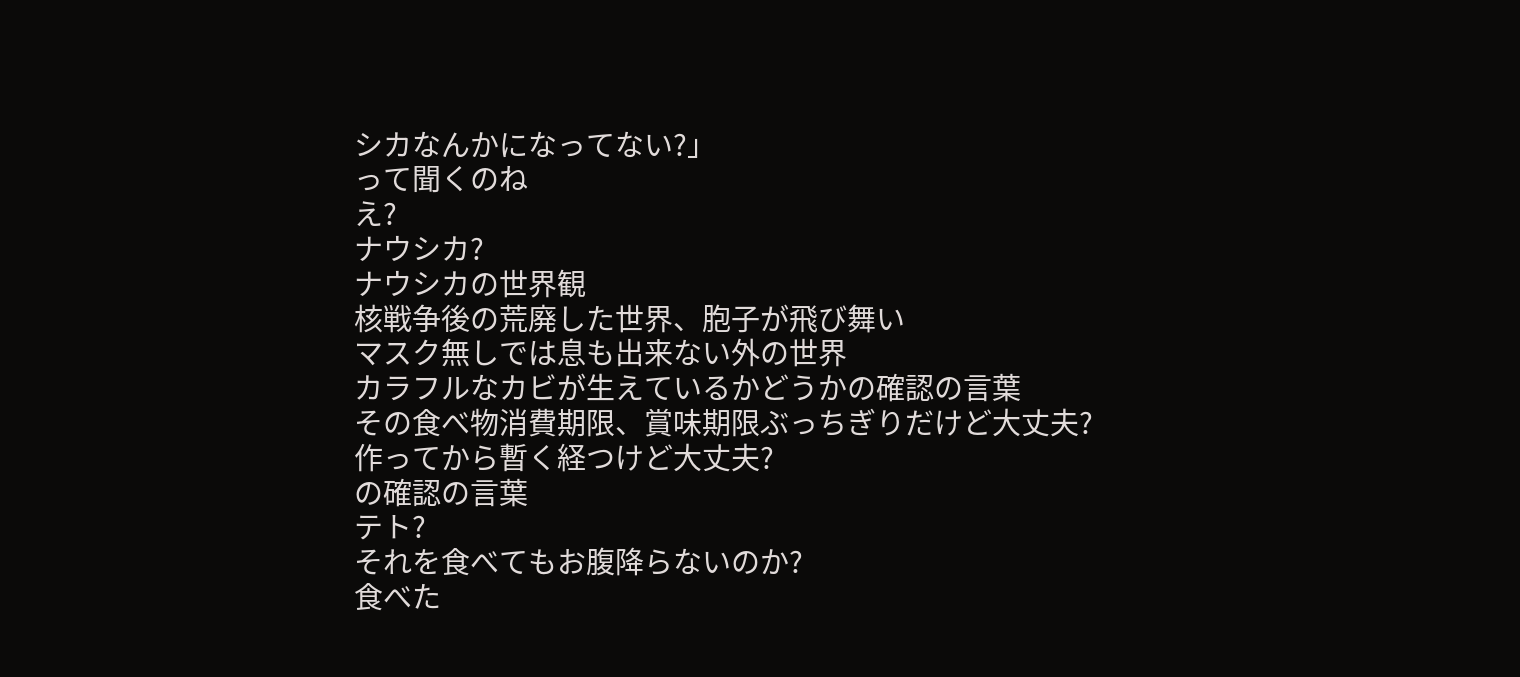シカなんかになってない?」
って聞くのね
え?
ナウシカ?
ナウシカの世界観
核戦争後の荒廃した世界、胞子が飛び舞い
マスク無しでは息も出来ない外の世界
カラフルなカビが生えているかどうかの確認の言葉
その食べ物消費期限、賞味期限ぶっちぎりだけど大丈夫?
作ってから暫く経つけど大丈夫?
の確認の言葉
テト?
それを食べてもお腹降らないのか?
食べた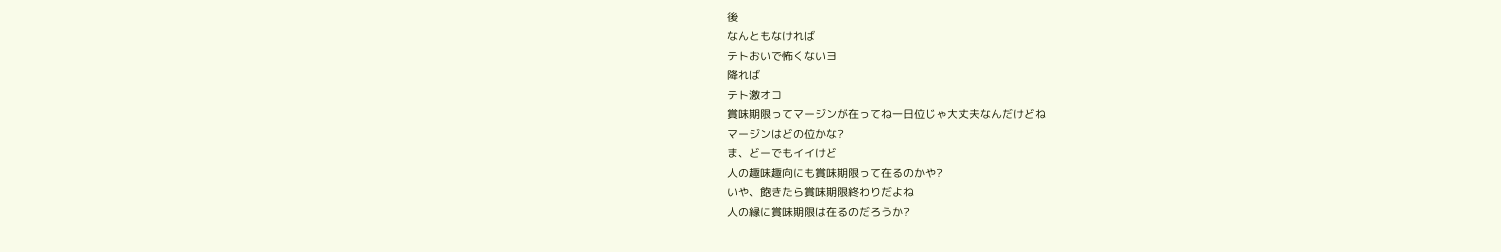後
なんともなければ
テトおいで怖くないヨ
降れば
テト激オコ
賞味期限ってマージンが在ってね一日位じゃ大丈夫なんだけどね
マージンはどの位かな?
ま、どーでもイイけど
人の趣味趣向にも賞味期限って在るのかや?
いや、飽きたら賞味期限終わりだよね
人の縁に賞味期限は在るのだろうか?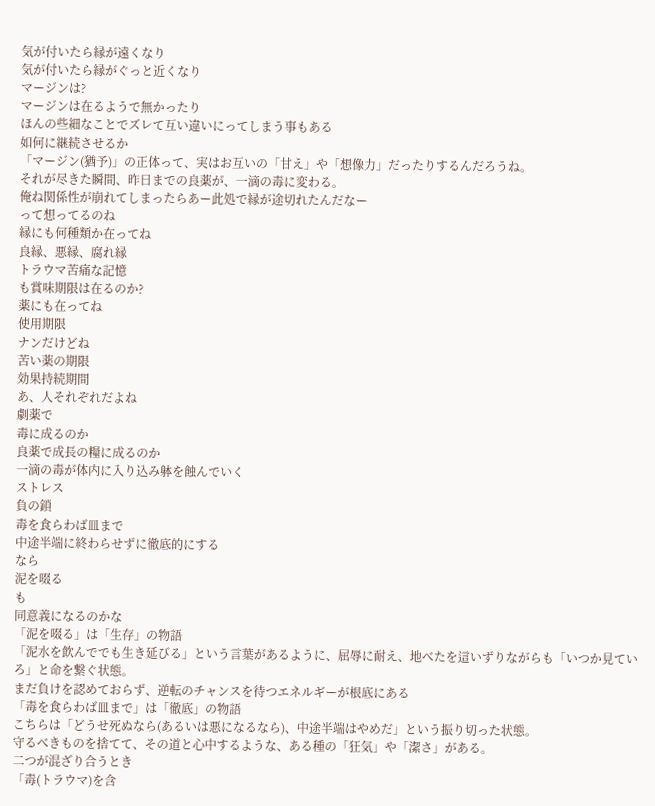気が付いたら縁が遠くなり
気が付いたら縁がぐっと近くなり
マージンは?
マージンは在るようで無かったり
ほんの些細なことでズレて互い違いにってしまう事もある
如何に継続させるか
「マージン(猶予)」の正体って、実はお互いの「甘え」や「想像力」だったりするんだろうね。
それが尽きた瞬間、昨日までの良薬が、一滴の毒に変わる。
俺ね関係性が崩れてしまったらあー此処で縁が途切れたんだなー
って想ってるのね
縁にも何種類か在ってね
良縁、悪縁、腐れ縁
トラウマ苦痛な記憶
も賞味期限は在るのか?
薬にも在ってね
使用期限
ナンだけどね
苦い薬の期限
効果持続期間
あ、人それぞれだよね
劇薬で
毒に成るのか
良薬で成長の糧に成るのか
一滴の毒が体内に入り込み躰を蝕んでいく
ストレス
負の鎖
毒を食らわば皿まで
中途半端に終わらせずに徹底的にする
なら
泥を啜る
も
同意義になるのかな
「泥を啜る」は「生存」の物語
「泥水を飲んででも生き延びる」という言葉があるように、屈辱に耐え、地べたを這いずりながらも「いつか見ていろ」と命を繋ぐ状態。
まだ負けを認めておらず、逆転のチャンスを待つエネルギーが根底にある
「毒を食らわば皿まで」は「徹底」の物語
こちらは「どうせ死ぬなら(あるいは悪になるなら)、中途半端はやめだ」という振り切った状態。
守るべきものを捨てて、その道と心中するような、ある種の「狂気」や「潔さ」がある。
二つが混ざり合うとき
「毒(トラウマ)を含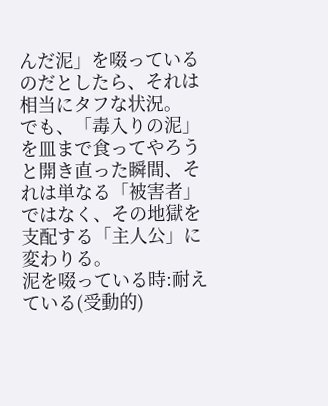んだ泥」を啜っているのだとしたら、それは相当にタフな状況。
でも、「毒入りの泥」を皿まで食ってやろうと開き直った瞬間、それは単なる「被害者」ではなく、その地獄を支配する「主人公」に変わりる。
泥を啜っている時:耐えている(受動的)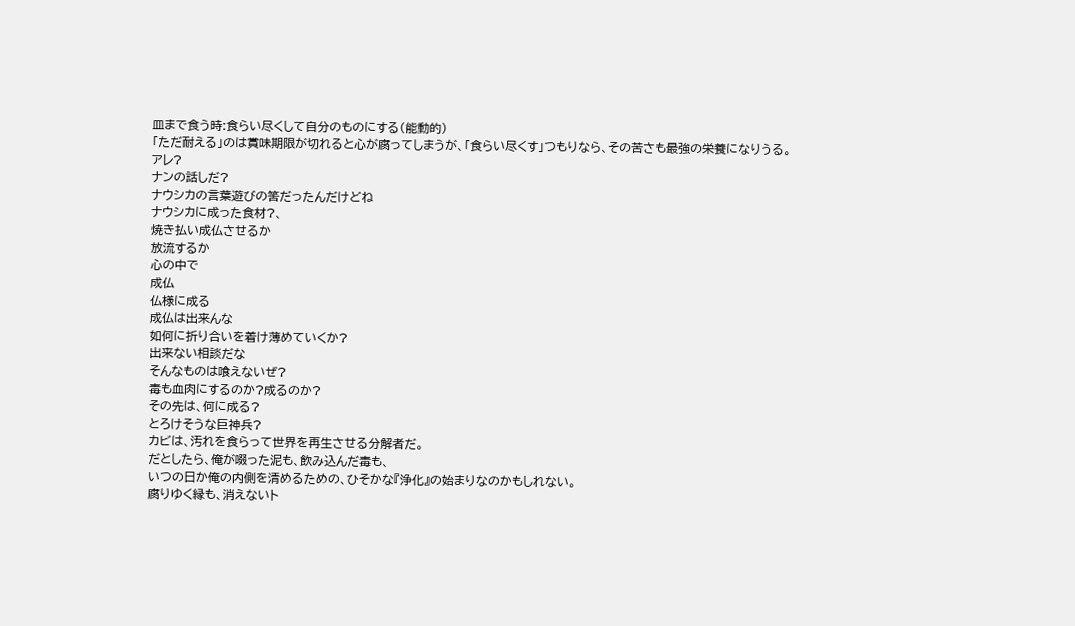皿まで食う時:食らい尽くして自分のものにする(能動的)
「ただ耐える」のは賞味期限が切れると心が腐ってしまうが、「食らい尽くす」つもりなら、その苦さも最強の栄養になりうる。
アレ?
ナンの話しだ?
ナウシカの言葉遊びの筈だったんだけどね
ナウシカに成った食材?、
焼き払い成仏させるか
放流するか
心の中で
成仏
仏様に成る
成仏は出来んな
如何に折り合いを着け薄めていくか?
出来ない相談だな
そんなものは喰えないぜ?
毒も血肉にするのか?成るのか?
その先は、何に成る?
とろけそうな巨神兵?
カビは、汚れを食らって世界を再生させる分解者だ。
だとしたら、俺が啜った泥も、飲み込んだ毒も、
いつの日か俺の内側を清めるための、ひそかな『浄化』の始まりなのかもしれない。
腐りゆく縁も、消えないト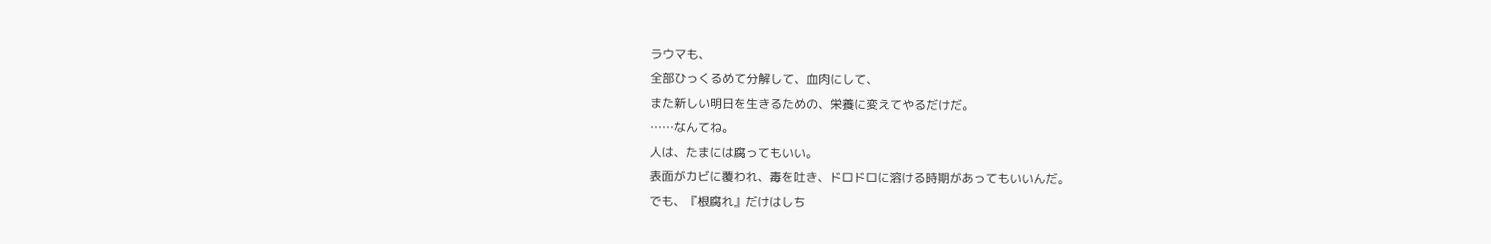ラウマも、
全部ひっくるめて分解して、血肉にして、
また新しい明日を生きるための、栄養に変えてやるだけだ。
……なんてね。
人は、たまには腐ってもいい。
表面がカビに覆われ、毒を吐き、ドロドロに溶ける時期があってもいいんだ。
でも、『根腐れ』だけはしち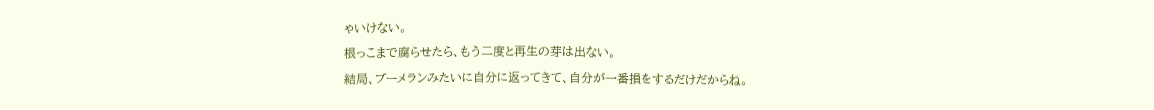ゃいけない。
根っこまで腐らせたら、もう二度と再生の芽は出ない。
結局、ブーメランみたいに自分に返ってきて、自分が一番損をするだけだからね。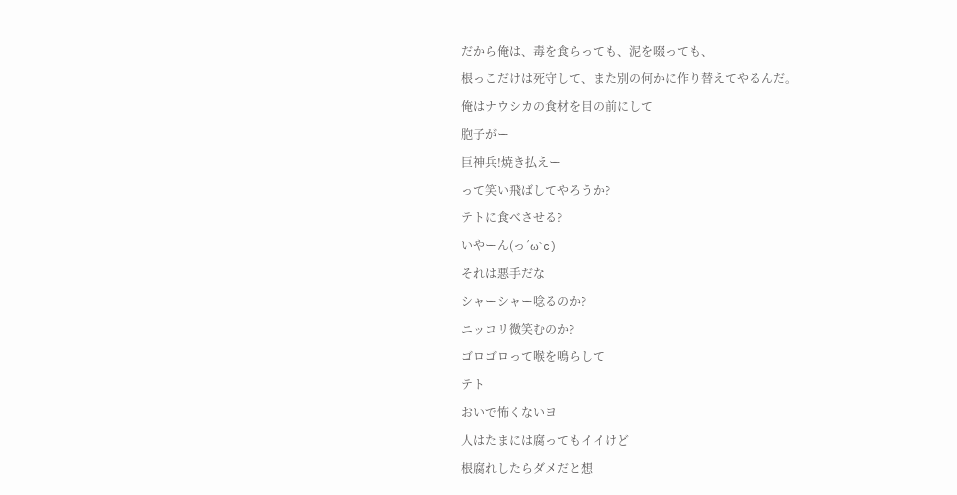だから俺は、毒を食らっても、泥を啜っても、
根っこだけは死守して、また別の何かに作り替えてやるんだ。
俺はナウシカの食材を目の前にして
胞子がー
巨神兵!焼き払えー
って笑い飛ばしてやろうか?
テトに食べさせる?
いやーん(っ´ω`c)
それは悪手だな
シャーシャー唸るのか?
ニッコリ微笑むのか?
ゴロゴロって喉を鳴らして
テト
おいで怖くないヨ
人はたまには腐ってもイイけど
根腐れしたらダメだと想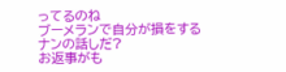ってるのね
ブーメランで自分が損をする
ナンの話しだ?
お返事がも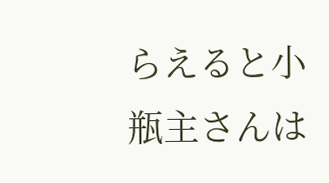らえると小瓶主さんは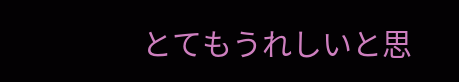とてもうれしいと思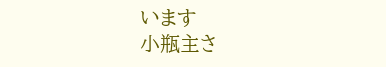います
小瓶主さ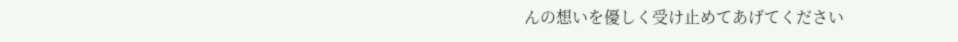んの想いを優しく受け止めてあげてください